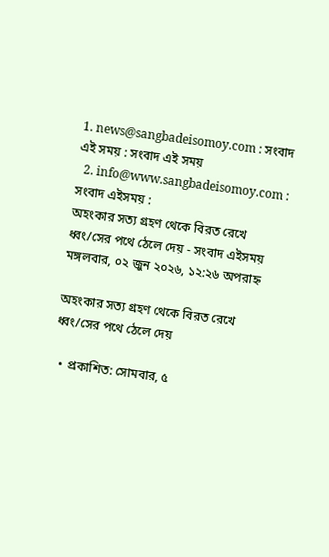1. news@sangbadeisomoy.com : সংবাদ এই সময় : সংবাদ এই সময়
  2. info@www.sangbadeisomoy.com : সংবাদ এইসময় :
অহংকার সত্য গ্রহণ থেকে বিরত রেখে ধ্বং/সের পথে ঠেলে দেয় - সংবাদ এইসময়
মঙ্গলবার, ০২ জুন ২০২৬, ১২:২৬ অপরাহ্ন

অহংকার সত্য গ্রহণ থেকে বিরত রেখে ধ্বং/সের পথে ঠেলে দেয়

  • প্রকাশিত: সোমবার, ৫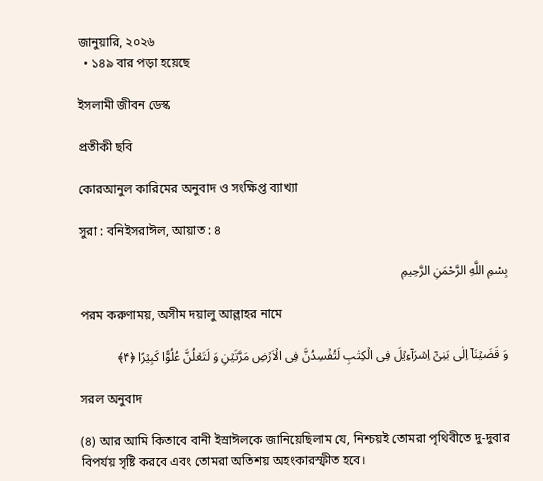জানুয়ারি, ২০২৬
  • ১৪৯ বার পড়া হয়েছে

ইসলামী জীবন ডেস্ক

প্রতীকী ছবি

কোরআনুল কারিমের অনুবাদ ও সংক্ষিপ্ত ব্যাখ্যা

সুরা : বনিইসরাঈল, আয়াত : ৪

بِسْمِ اللَّهِ الرَّحْمَنِ الرَّحِيمِ

পরম করুণাময়, অসীম দয়ালু আল্লাহর নামে

وَ قَضَیۡنَاۤ اِلٰی بَنِیۡۤ اِسۡرَآءِیۡلَ فِی الۡكِتٰبِ لَتُفۡسِدُنَّ فِی الۡاَرۡضِ مَرَّتَیۡنِ وَ لَتَعۡلُنَّ عُلُوًّا كَبِیۡرًا ﴿۴﴾

সরল অনুবাদ

(৪) আর আমি কিতাবে বানী ইস্রাঈলকে জানিয়েছিলাম যে, নিশ্চয়ই তোমরা পৃথিবীতে দু-দুবার বিপর্যয় সৃষ্টি করবে এবং তোমরা অতিশয় অহংকারস্ফীত হবে।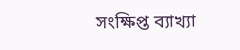সংক্ষিপ্ত ব্যাখ্যা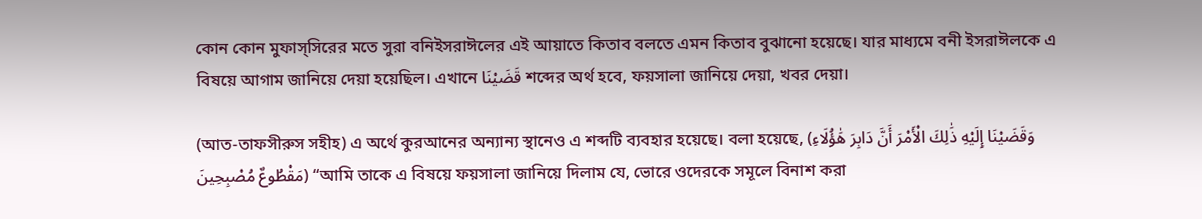কোন কোন মুফাস্‌সিরের মতে সুরা বনিইসরাঈলের এই আয়াতে কিতাব বলতে এমন কিতাব বুঝানো হয়েছে। যার মাধ্যমে বনী ইসরাঈলকে এ বিষয়ে আগাম জানিয়ে দেয়া হয়েছিল। এখানে قَضَيْنَا শব্দের অর্থ হবে, ফয়সালা জানিয়ে দেয়া, খবর দেয়া।

(আত-তাফসীরুস সহীহ) এ অর্থে কুরআনের অন্যান্য স্থানেও এ শব্দটি ব্যবহার হয়েছে। বলা হয়েছে, (وَقَضَيْنَا إِلَيْهِ ذَٰلِكَ الْأَمْرَ أَنَّ دَابِرَ هَٰؤُلَاءِ مَقْطُوعٌ مُصْبِحِينَ) “আমি তাকে এ বিষয়ে ফয়সালা জানিয়ে দিলাম যে, ভোরে ওদেরকে সমূলে বিনাশ করা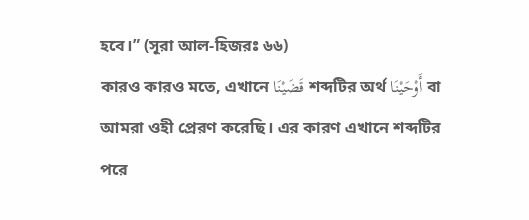হবে।” (সূরা আল-হিজরঃ ৬৬)
কারও কারও মতে, এখানে قَضَيْنَا শব্দটির অর্থ أَوْحَيْنَا বা আমরা ওহী প্রেরণ করেছি। এর কারণ এখানে শব্দটির পরে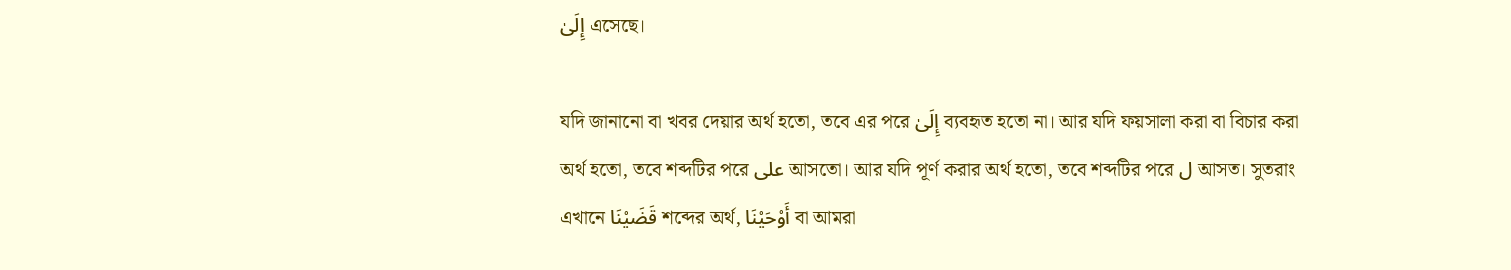إِلَىٰ এসেছে।

যদি জানানো বা খবর দেয়ার অর্থ হতো, তবে এর পরে إِلَىٰ ব্যবহৃত হতো না। আর যদি ফয়সালা করা বা বিচার করা অর্থ হতো, তবে শব্দটির পরে على আসতো। আর যদি পূর্ণ করার অর্থ হতো, তবে শব্দটির পরে ل আসত। সুতরাং এখানে قَضَيْنَا শব্দের অর্থ, أَوْحَيْنَا বা আমরা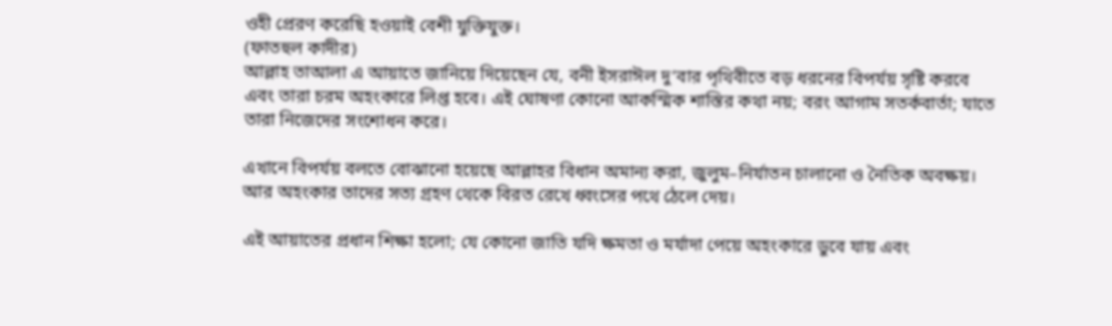ওহী প্রেরণ করেছি হওয়াই বেশী যুক্তিযুক্ত।
(ফাতহুল কাদীর)
আল্লাহ তাআলা এ আয়াতে জানিয়ে দিয়েছেন যে, বনী ইসরাঈল দু’বার পৃথিবীতে বড় ধরনের বিপর্যয় সৃষ্টি করবে এবং তারা চরম অহংকারে লিপ্ত হবে। এই ঘোষণা কোনো আকস্মিক শাস্তির কথা নয়; বরং আগাম সতর্কবার্তা; যাতে তারা নিজেদের সংশোধন করে।

এখানে বিপর্যয় বলতে বোঝানো হয়েছে আল্লাহর বিধান অমান্য করা, জুলুম–নির্যাতন চালানো ও নৈতিক অবক্ষয়। আর অহংকার তাদের সত্য গ্রহণ থেকে বিরত রেখে ধ্বংসের পথে ঠেলে দেয়।

এই আয়াতের প্রধান শিক্ষা হলো; যে কোনো জাতি যদি ক্ষমতা ও মর্যাদা পেয়ে অহংকারে ডুবে যায় এবং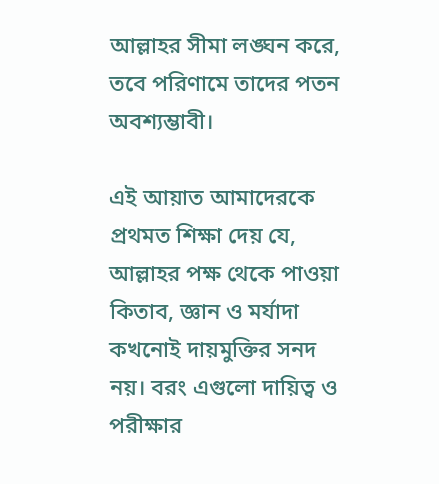আল্লাহর সীমা লঙ্ঘন করে, তবে পরিণামে তাদের পতন অবশ্যম্ভাবী।

এই আয়াত আমাদেরকে প্রথমত শিক্ষা দেয় যে, আল্লাহর পক্ষ থেকে পাওয়া কিতাব, জ্ঞান ও মর্যাদা কখনোই দায়মুক্তির সনদ নয়। বরং এগুলো দায়িত্ব ও পরীক্ষার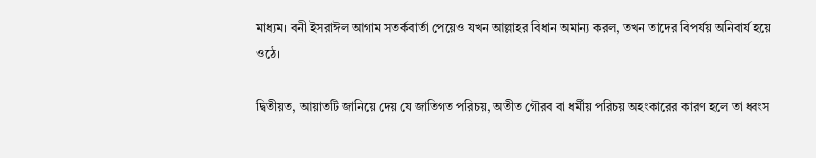মাধ্যম। বনী ইসরাঈল আগাম সতর্কবার্তা পেয়েও যখন আল্লাহর বিধান অমান্য করল, তখন তাদের বিপর্যয় অনিবার্য হয়ে ওঠে।

দ্বিতীয়ত, আয়াতটি জানিয়ে দেয় যে জাতিগত পরিচয়, অতীত গৌরব বা ধর্মীয় পরিচয় অহংকারের কারণ হলে তা ধ্বংস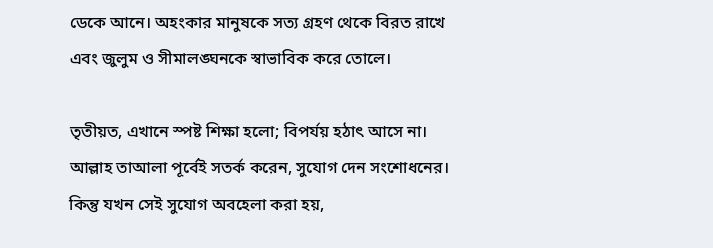ডেকে আনে। অহংকার মানুষকে সত্য গ্রহণ থেকে বিরত রাখে এবং জুলুম ও সীমালঙ্ঘনকে স্বাভাবিক করে তোলে।

তৃতীয়ত, এখানে স্পষ্ট শিক্ষা হলো; বিপর্যয় হঠাৎ আসে না। আল্লাহ তাআলা পূর্বেই সতর্ক করেন, সুযোগ দেন সংশোধনের। কিন্তু যখন সেই সুযোগ অবহেলা করা হয়,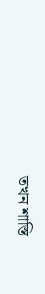তখন শাস্তি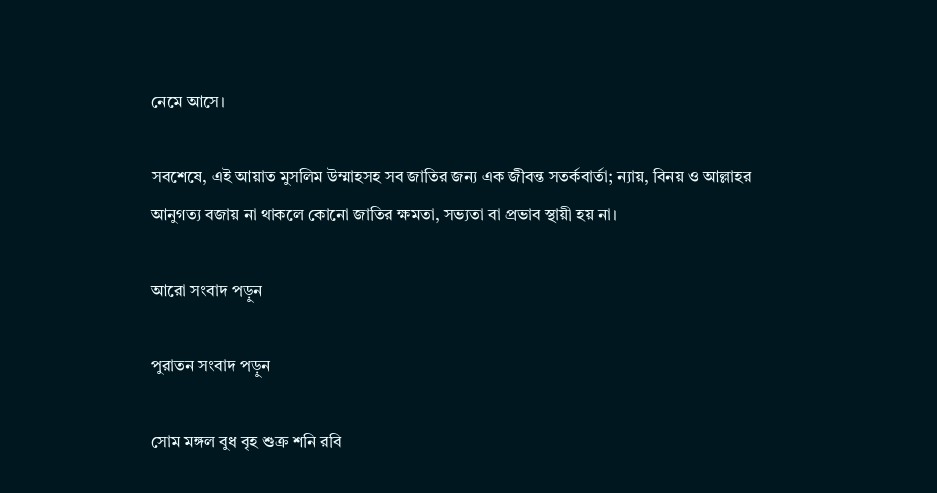নেমে আসে।

সবশেষে, এই আয়াত মুসলিম উম্মাহসহ সব জাতির জন্য এক জীবন্ত সতর্কবার্তা; ন্যায়, বিনয় ও আল্লাহর আনুগত্য বজায় না থাকলে কোনো জাতির ক্ষমতা, সভ্যতা বা প্রভাব স্থায়ী হয় না।

আরো সংবাদ পড়ুন

পুরাতন সংবাদ পড়ুন

সোম মঙ্গল বুধ বৃহ শুক্র শনি রবি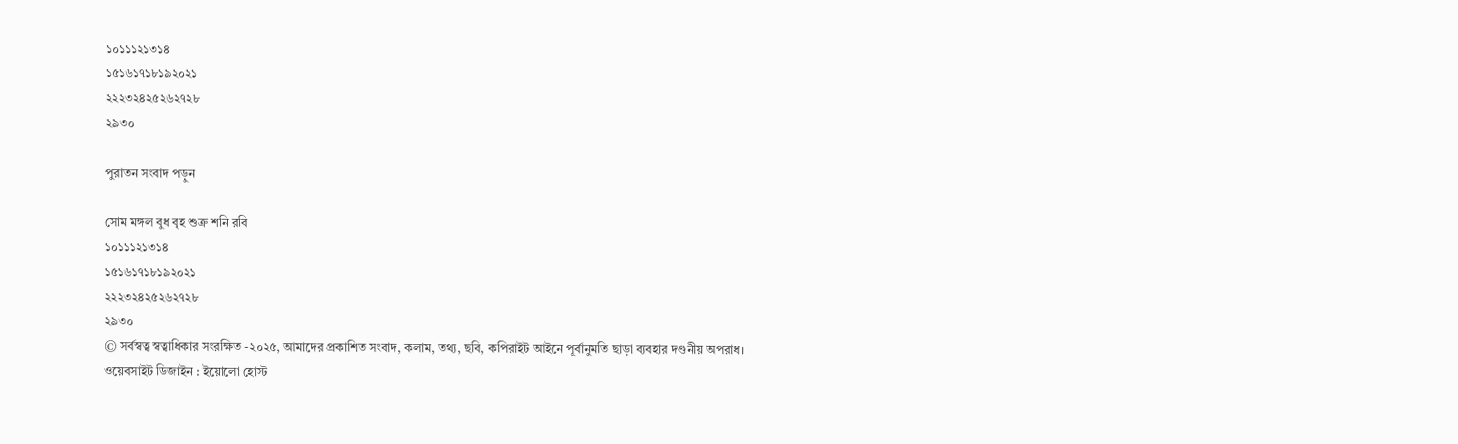১০১১১২১৩১৪
১৫১৬১৭১৮১৯২০২১
২২২৩২৪২৫২৬২৭২৮
২৯৩০

পুরাতন সংবাদ পড়ুন

সোম মঙ্গল বুধ বৃহ শুক্র শনি রবি
১০১১১২১৩১৪
১৫১৬১৭১৮১৯২০২১
২২২৩২৪২৫২৬২৭২৮
২৯৩০
© সর্বস্বত্ব স্বত্বাধিকার সংরক্ষিত -২০২৫, আমাদের প্রকাশিত সংবাদ, কলাম, তথ্য, ছবি, কপিরাইট আইনে পূর্বানুমতি ছাড়া ব্যবহার দণ্ডনীয় অপরাধ।
ওয়েবসাইট ডিজাইন : ইয়োলো হোস্ট